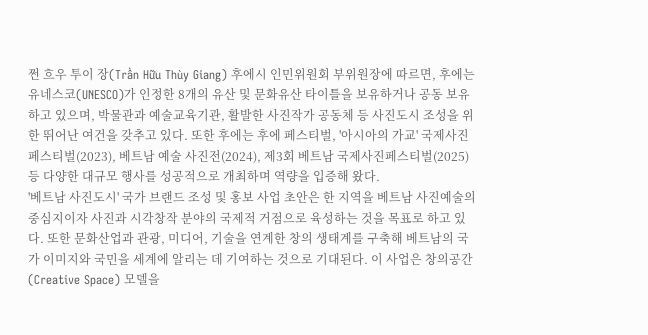쩐 흐우 투이 장(Trần Hữu Thùy Giang) 후에시 인민위원회 부위원장에 따르면, 후에는 유네스코(UNESCO)가 인정한 8개의 유산 및 문화유산 타이틀을 보유하거나 공동 보유하고 있으며, 박물관과 예술교육기관, 활발한 사진작가 공동체 등 사진도시 조성을 위한 뛰어난 여건을 갖추고 있다. 또한 후에는 후에 페스티벌, '아시아의 가교' 국제사진페스티벌(2023), 베트남 예술 사진전(2024), 제3회 베트남 국제사진페스티벌(2025) 등 다양한 대규모 행사를 성공적으로 개최하며 역량을 입증해 왔다.
'베트남 사진도시' 국가 브랜드 조성 및 홍보 사업 초안은 한 지역을 베트남 사진예술의 중심지이자 사진과 시각창작 분야의 국제적 거점으로 육성하는 것을 목표로 하고 있다. 또한 문화산업과 관광, 미디어, 기술을 연계한 창의 생태계를 구축해 베트남의 국가 이미지와 국민을 세계에 알리는 데 기여하는 것으로 기대된다. 이 사업은 창의공간(Creative Space) 모델을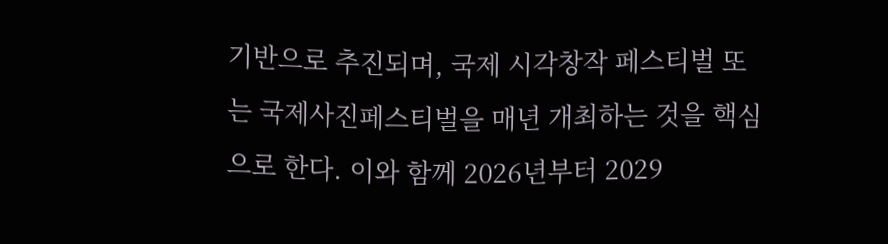기반으로 추진되며, 국제 시각창작 페스티벌 또는 국제사진페스티벌을 매년 개최하는 것을 핵심으로 한다. 이와 함께 2026년부터 2029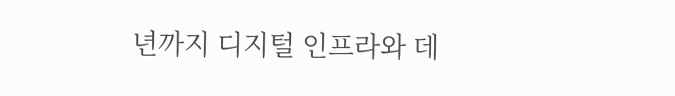년까지 디지털 인프라와 데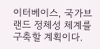이터베이스, 국가브랜드 정체성 체계를 구축할 계획이다.